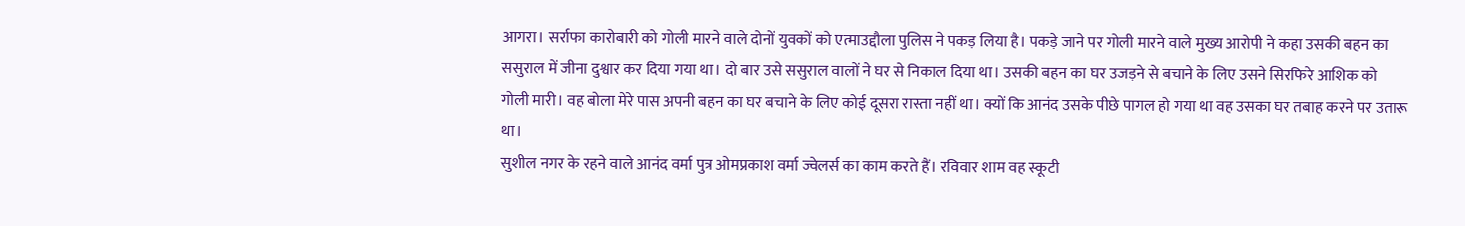आगरा। सर्राफा कारोबारी को गोली मारने वाले दोनों युवकों को एत्माउद्दौला पुलिस ने पकड़ लिया है। पकड़े जाने पर गोली मारने वाले मुख्य आरोपी ने कहा उसकी बहन का ससुराल में जीना दुश्वार कर दिया गया था। दो बार उसे ससुराल वालों ने घर से निकाल दिया था। उसकी बहन का घर उजड़ने से बचाने के लिए उसने सिरफिरे आशिक को गोली मारी। वह बोला मेरे पास अपनी बहन का घर बचाने के लिए कोई दूसरा रास्ता नहीं था। क्यों कि आनंद उसके पीछे पागल हो गया था वह उसका घर तबाह करने पर उतारू था।
सुशील नगर के रहने वाले आनंद वर्मा पुत्र ओमप्रकाश वर्मा ज्वेलर्स का काम करते हैं। रविवार शाम वह स्कूटी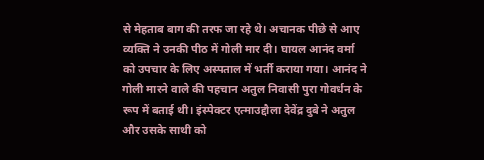से मेहताब बाग की तरफ जा रहे थे। अचानक पीछे से आए व्यक्ति ने उनकी पीठ में गोली मार दी। घायल आनंद वर्मा को उपचार के लिए अस्पताल में भर्ती कराया गया। आनंद ने गोली मारने वाले की पहचान अतुल निवासी पुरा गोवर्धन के रूप में बताई थी। इंस्पेक्टर एत्माउद्दौला देवेंद्र दुबे ने अतुल और उसके साथी को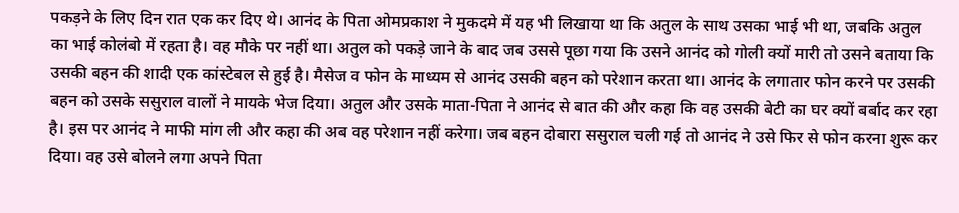पकड़ने के लिए दिन रात एक कर दिए थे। आनंद के पिता ओमप्रकाश ने मुकदमे में यह भी लिखाया था कि अतुल के साथ उसका भाई भी था, जबकि अतुल का भाई कोलंबो में रहता है। वह मौके पर नहीं था। अतुल को पकड़े जाने के बाद जब उससे पूछा गया कि उसने आनंद को गोली क्यों मारी तो उसने बताया कि उसकी बहन की शादी एक कांस्टेबल से हुई है। मैसेज व फोन के माध्यम से आनंद उसकी बहन को परेशान करता था। आनंद के लगातार फोन करने पर उसकी बहन को उसके ससुराल वालों ने मायके भेज दिया। अतुल और उसके माता-पिता ने आनंद से बात की और कहा कि वह उसकी बेटी का घर क्यों बर्बाद कर रहा है। इस पर आनंद ने माफी मांग ली और कहा की अब वह परेशान नहीं करेगा। जब बहन दोबारा ससुराल चली गई तो आनंद ने उसे फिर से फोन करना शुरू कर दिया। वह उसे बोलने लगा अपने पिता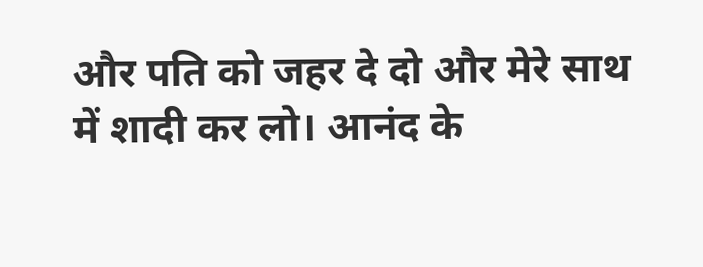और पति को जहर दे दो और मेरे साथ में शादी कर लो। आनंद के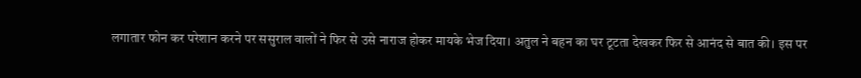लगातार फोन कर परेशान करने पर ससुराल वालों ने फिर से उसे नाराज होकर मायके भेज दिया। अतुल ने बहन का घर टूटता देखकर फिर से आनंद से बात की। इस पर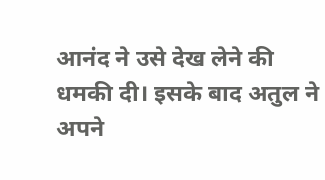आनंद ने उसे देख लेने की धमकी दी। इसके बाद अतुल ने अपने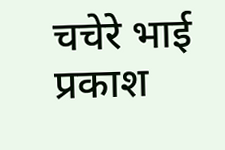चचेरे भाई प्रकाश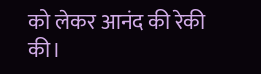को लेकर आनंद की रेकी की।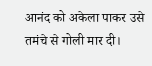आनंद को अकेला पाकर उसे तमंचे से गोली मार दी।